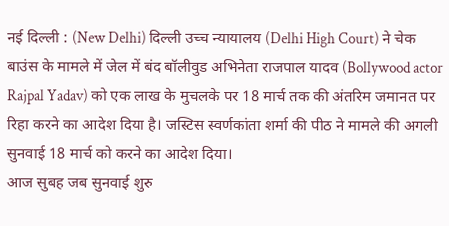नई दिल्ली : (New Delhi) दिल्ली उच्च न्यायालय (Delhi High Court) ने चेक बाउंस के मामले में जेल में बंद बॉलीवुड अभिनेता राजपाल यादव (Bollywood actor Rajpal Yadav) को एक लाख के मुचलके पर 18 मार्च तक की अंतरिम जमानत पर रिहा करने का आदेश दिया है। जस्टिस स्वर्णकांता शर्मा की पीठ ने मामले की अगली सुनवाई 18 मार्च को करने का आदेश दिया।
आज सुबह जब सुनवाई शुरु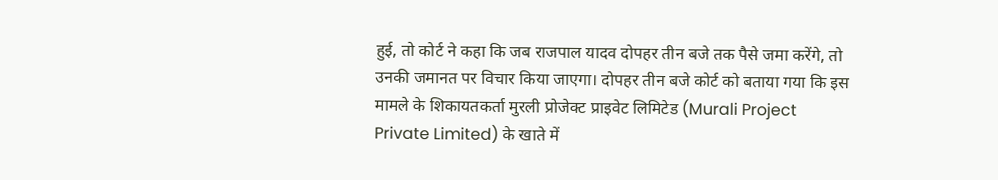हुई, तो कोर्ट ने कहा कि जब राजपाल यादव दोपहर तीन बजे तक पैसे जमा करेंगे, तो उनकी जमानत पर विचार किया जाएगा। दोपहर तीन बजे कोर्ट को बताया गया कि इस मामले के शिकायतकर्ता मुरली प्रोजेक्ट प्राइवेट लिमिटेड (Murali Project Private Limited) के खाते में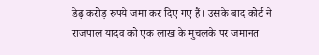डेढ़ करोड़ रुपये जमा कर दिए गए हैं। उसके बाद कोर्ट ने राजपाल यादव को एक लाख के मुचलके पर जमानत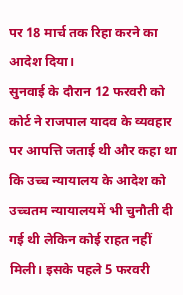पर 18 मार्च तक रिहा करने का आदेश दिया।
सुनवाई के दौरान 12 फरवरी को कोर्ट ने राजपाल यादव के व्यवहार पर आपत्ति जताई थी और कहा था कि उच्च न्यायालय के आदेश को उच्चतम न्यायालयमें भी चुनौती दी गई थी लेकिन कोई राहत नहीं मिली। इसके पहले 5 फरवरी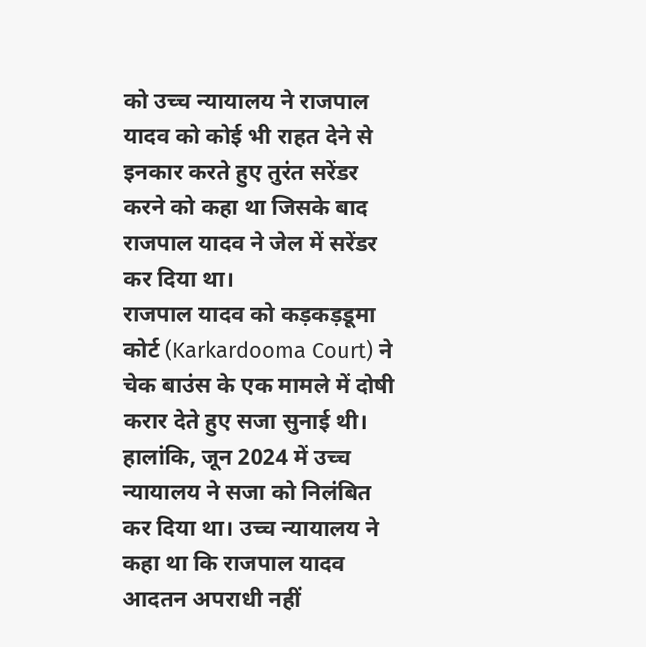को उच्च न्यायालय ने राजपाल यादव को कोई भी राहत देने से इनकार करते हुए तुरंत सरेंडर करने को कहा था जिसके बाद राजपाल यादव ने जेल में सरेंडर कर दिया था।
राजपाल यादव को कड़कड़डूमा कोर्ट (Karkardooma Court) ने चेक बाउंस के एक मामले में दोषी करार देते हुए सजा सुनाई थी। हालांकि, जून 2024 में उच्च न्यायालय ने सजा को निलंबित कर दिया था। उच्च न्यायालय ने कहा था कि राजपाल यादव आदतन अपराधी नहीं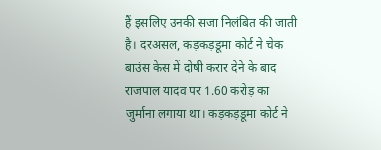हैं इसलिए उनकी सजा निलंबित की जाती है। दरअसल, कड़कड़डूमा कोर्ट ने चेक बाउंस केस में दोषी करार देने के बाद राजपाल यादव पर 1.60 करोड़ का जुर्माना लगाया था। कड़कड़डूमा कोर्ट ने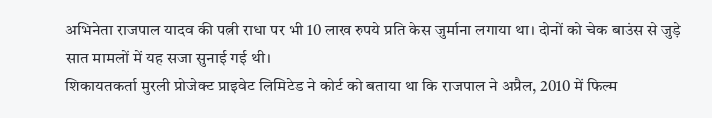अभिनेता राजपाल यादव की पत्नी राधा पर भी 10 लाख रुपये प्रति केस जुर्माना लगाया था। दोनों को चेक बाउंस से जुड़े सात मामलों में यह सजा सुनाई गई थी।
शिकायतकर्ता मुरली प्रोजेक्ट प्राइवेट लिमिटेड ने कोर्ट को बताया था कि राजपाल ने अप्रैल, 2010 में फिल्म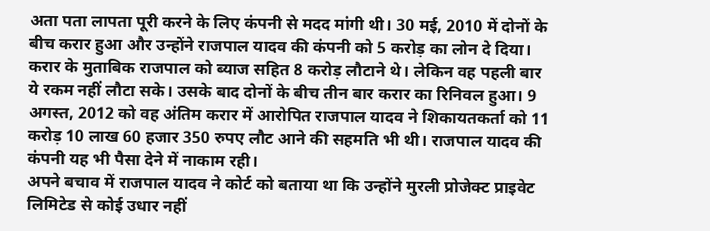अता पता लापता पूरी करने के लिए कंपनी से मदद मांगी थी। 30 मई, 2010 में दोनों के बीच करार हुआ और उन्होंने राजपाल यादव की कंपनी को 5 करोड़ का लोन दे दिया। करार के मुताबिक राजपाल को ब्याज सहित 8 करोड़ लौटाने थे। लेकिन वह पहली बार ये रकम नहीं लौटा सके। उसके बाद दोनों के बीच तीन बार करार का रिनिवल हुआ। 9 अगस्त, 2012 को वह अंतिम करार में आरोपित राजपाल यादव ने शिकायतकर्ता को 11 करोड़ 10 लाख 60 हजार 350 रुपए लौट आने की सहमति भी थी। राजपाल यादव की कंपनी यह भी पैसा देने में नाकाम रही।
अपने बचाव में राजपाल यादव ने कोर्ट को बताया था कि उन्होंने मुरली प्रोजेक्ट प्राइवेट लिमिटेड से कोई उधार नहीं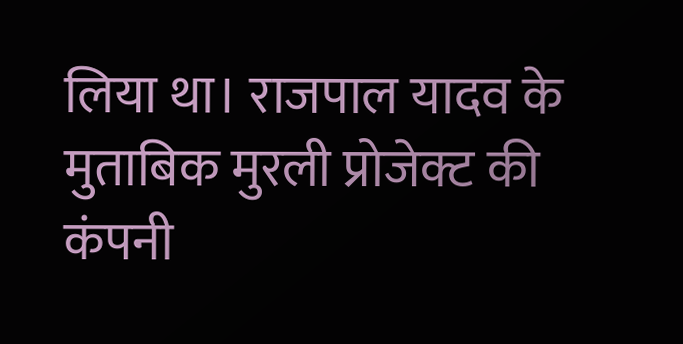लिया था। राजपाल यादव के मुताबिक मुरली प्रोजेक्ट की कंपनी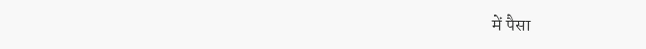में पैसा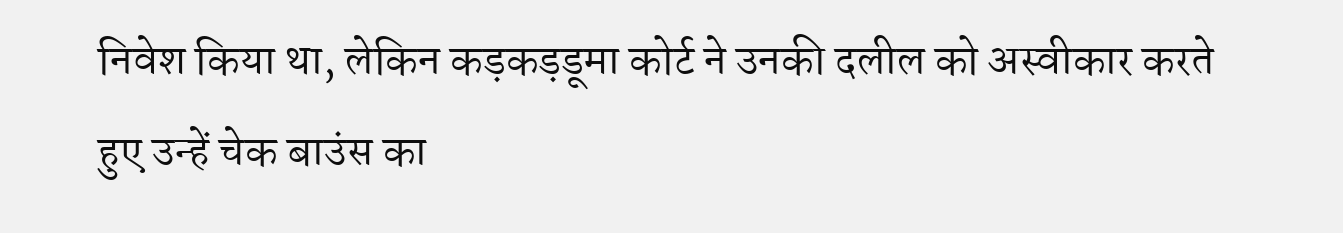निवेश किया था, लेकिन कड़कड़डूमा कोर्ट ने उनकी दलील को अस्वीकार करते हुए उन्हें चेक बाउंस का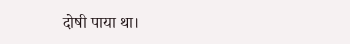दोषी पाया था।